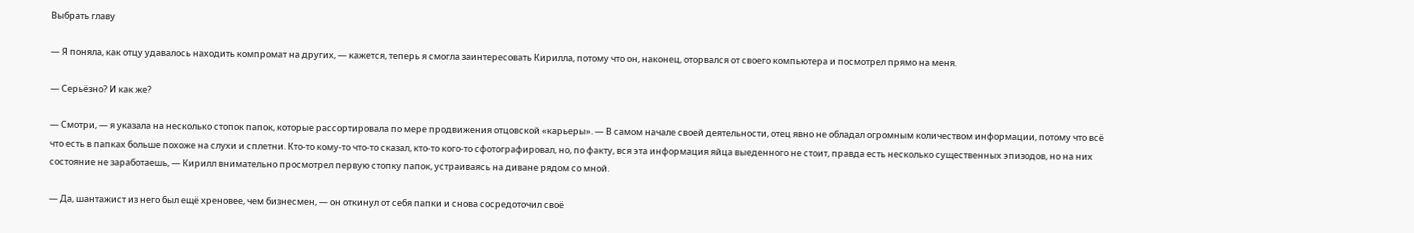Выбрать главу

— Я поняла, как отцу удавалось находить компромат на других, — кажется, теперь я смогла заинтересовать Кирилла, потому что он, наконец, оторвался от своего компьютера и посмотрел прямо на меня.

— Серьёзно? И как же?

— Смотри, — я указала на несколько стопок папок, которые рассортировала по мере продвижения отцовской «карьеры». — В самом начале своей деятельности, отец явно не обладал огромным количеством информации, потому что всё что есть в папках больше похоже на слухи и сплетни. Кто-то кому-то что-то сказал, кто-то кого-то сфотографировал, но, по факту, вся эта информация яйца выеденного не стоит, правда есть несколько существенных эпизодов, но на них состояние не заработаешь, — Кирилл внимательно просмотрел первую стопку папок, устраиваясь на диване рядом со мной.

— Да, шантажист из него был ещё хреновее, чем бизнесмен, — он откинул от себя папки и снова сосредоточил своё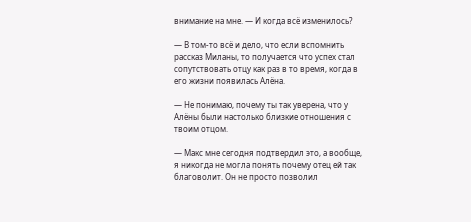внимание на мне. — И когда всё изменилось?

— В том-то всё и дело, что если вспомнить рассказ Миланы, то получается что успех стал сопутствовать отцу как раз в то время, когда в его жизни появилась Алёна.

— Не понимаю, почему ты так уверена, что у Алёны были настолько близкие отношения с твоим отцом.

— Макс мне сегодня подтвердил это, а вообще, я никогда не могла понять почему отец ей так благоволит. Он не просто позволил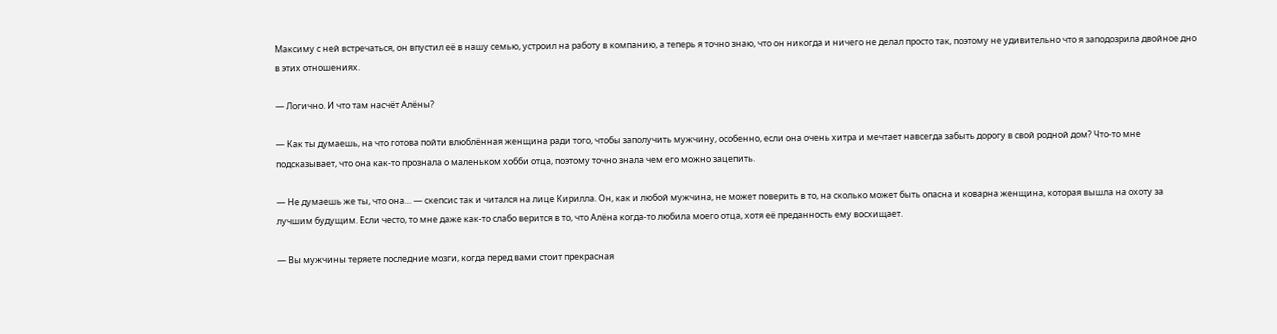Максиму с ней встречаться, он впустил её в нашу семью, устроил на работу в компанию, а теперь я точно знаю, что он никогда и ничего не делал просто так, поэтому не удивительно что я заподозрила двойное дно в этих отношениях.

— Логично. И что там насчёт Алёны?

— Как ты думаешь, на что готова пойти влюблённая женщина ради того, чтобы заполучить мужчину, особенно, если она очень хитра и мечтает навсегда забыть дорогу в свой родной дом? Что-то мне подсказывает, что она как-то прознала о маленьком хобби отца, поэтому точно знала чем его можно зацепить.

— Не думаешь же ты, что она… — скепсис так и читался на лице Кирилла. Он, как и любой мужчина, не может поверить в то, на сколько может быть опасна и коварна женщина, которая вышла на охоту за лучшим будущим. Если често, то мне даже как-то слабо верится в то, что Алёна когда-то любила моего отца, хотя её преданность ему восхищает.

— Вы мужчины теряете последние мозги, когда перед вами стоит прекрасная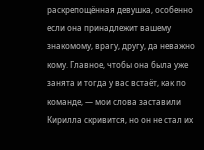раскрепощённая девушка, особенно если она принадлежит вашему знакомому, врагу, другу, да неважно кому. Главное, чтобы она была уже занята и тогда у вас встаёт, как по команде, — мои слова заставили Кирилла скривится, но он не стал их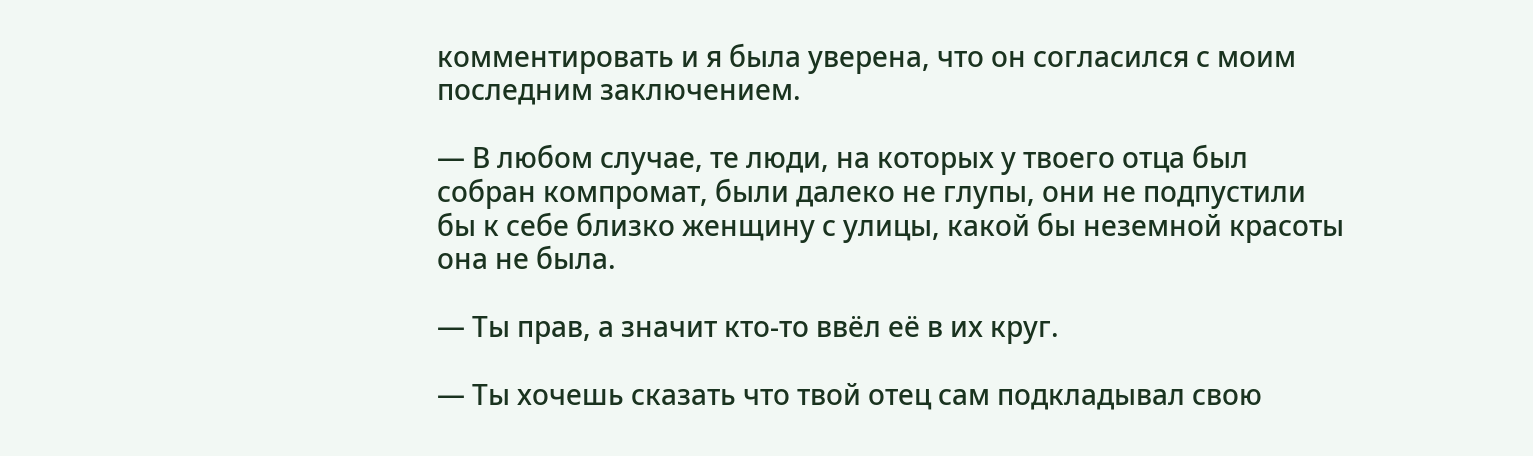комментировать и я была уверена, что он согласился с моим последним заключением.

— В любом случае, те люди, на которых у твоего отца был собран компромат, были далеко не глупы, они не подпустили бы к себе близко женщину с улицы, какой бы неземной красоты она не была.

— Ты прав, а значит кто-то ввёл её в их круг.

— Ты хочешь сказать что твой отец сам подкладывал свою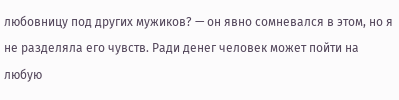любовницу под других мужиков? — он явно сомневался в этом, но я не разделяла его чувств. Ради денег человек может пойти на любую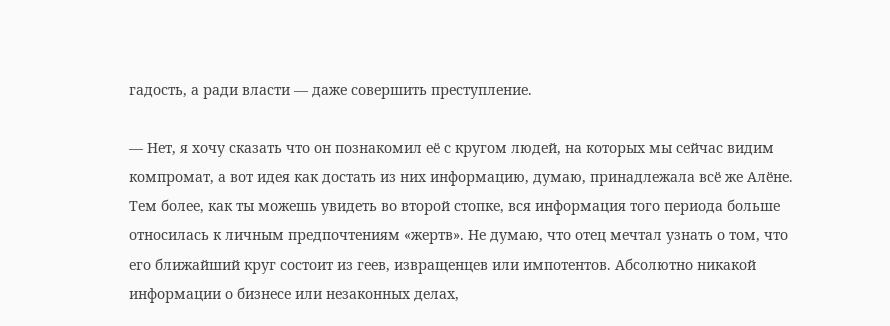гадость, а ради власти — даже совершить преступление.

— Нет, я хочу сказать что он познакомил её с кругом людей, на которых мы сейчас видим компромат, а вот идея как достать из них информацию, думаю, принадлежала всё же Алёне. Тем более, как ты можешь увидеть во второй стопке, вся информация того периода больше относилась к личным предпочтениям «жертв». Не думаю, что отец мечтал узнать о том, что его ближайший круг состоит из геев, извращенцев или импотентов. Абсолютно никакой информации о бизнесе или незаконных делах,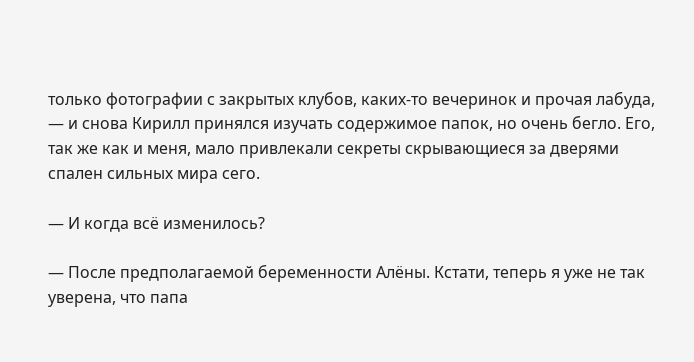только фотографии с закрытых клубов, каких-то вечеринок и прочая лабуда, — и снова Кирилл принялся изучать содержимое папок, но очень бегло. Его, так же как и меня, мало привлекали секреты скрывающиеся за дверями спален сильных мира сего.

— И когда всё изменилось?

— После предполагаемой беременности Алёны. Кстати, теперь я уже не так уверена, что папа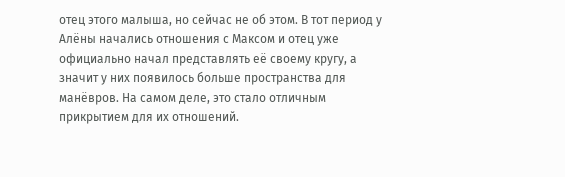отец этого малыша, но сейчас не об этом. В тот период у Алёны начались отношения с Максом и отец уже официально начал представлять её своему кругу, а значит у них появилось больше пространства для манёвров. На самом деле, это стало отличным прикрытием для их отношений.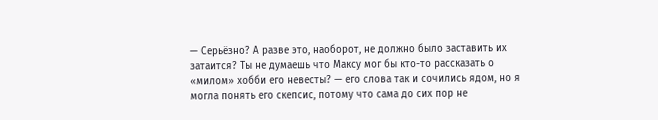— Серьёзно? А разве это, наоборот, не должно было заставить их затаится? Ты не думаешь что Максу мог бы кто-то рассказать о «милом» хобби его невесты? — его слова так и сочились ядом, но я могла понять его скепсис, потому что сама до сих пор не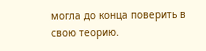могла до конца поверить в свою теорию.